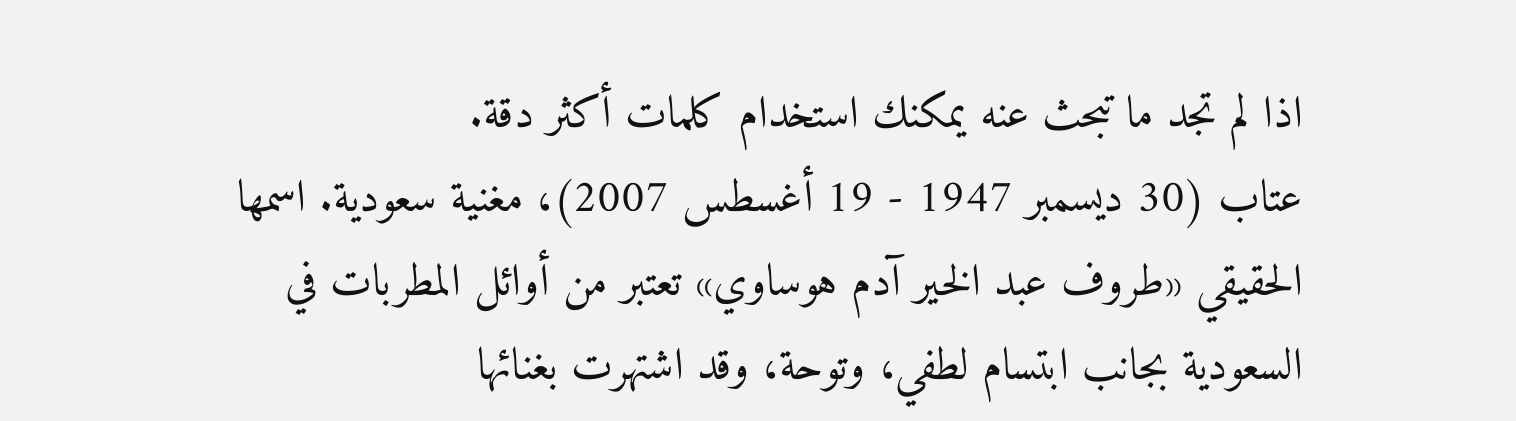اذا لم تجد ما تبحث عنه يمكنك استخدام كلمات أكثر دقة.
عتاب (30 ديسمبر 1947 - 19 أغسطس 2007)، مغنية سعودية. اسمها الحقيقي «طروف عبد الخير آدم هوساوي» تعتبر من أوائل المطربات في السعودية بجانب ابتسام لطفي، وتوحة، وقد اشتهرت بغنائها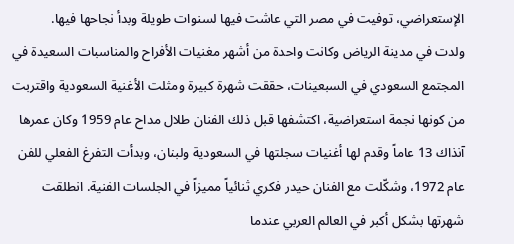الإستعراضي، توفيت في مصر التي عاشت فيها لسنوات طويلة وبدأ نجاحها فيها.
ولدت في مدينة الرياض وكانت واحدة من أشهر مغنيات الأفراح والمناسبات السعيدة في المجتمع السعودي في السبعينات، حققت شهرة كبيرة ومثلت الأغنية السعودية واقتربت من كونها نجمة استعراضية، اكتشفها قبل ذلك الفنان طلال مداح عام 1959 وكان عمرها آنذاك 13 عاماً وقدم لها أغنيات سجلتها في السعودية ولبنان، وبدأت التفرغ الفعلي للفن عام 1972، وشكّلت مع الفنان حيدر فكري ثنائياً مميزاً في الجلسات الفنية. انطلقت شهرتها بشكل أكبر في العالم العربي عندما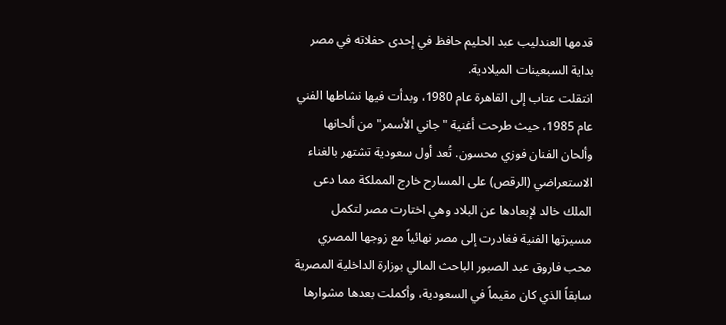قدمها العندليب عبد الحليم حافظ في إحدى حفلاته في مصر بداية السبعينات الميلادية.
انتقلت عتاب إلى القاهرة عام 1980، وبدأت فيها نشاطها الفني عام 1985، حيث طرحت أغنية "جاني الأسمر" من ألحانها وألحان الفنان فوزي محسون. تُعد أول سعودية تشتهر بالغناء الاستعراضي (الرقص) على المسارح خارج المملكة مما دعى الملك خالد لإبعادها عن البلاد وهي اختارت مصر لتكمل مسيرتها الفنية فغادرت إلى مصر نهائياً مع زوجها المصري محب فاروق عبد الصبور الباحث المالي بوزارة الداخلية المصرية سابقاً الذي كان مقيماً في السعودية، وأكملت بعدها مشوارها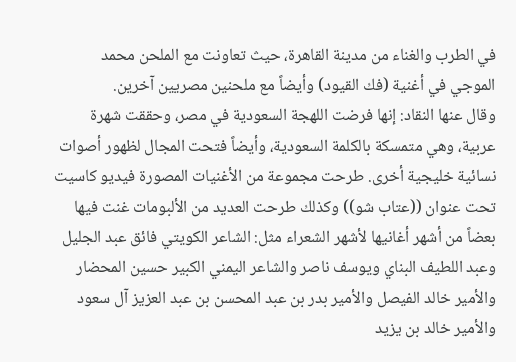في الطرب والغناء من مدينة القاهرة، حيث تعاونت مع الملحن محمد الموجي في أغنية (فك القيود) وأيضاً مع ملحنين مصريين آخرين.
وقال عنها النقاد: إنها فرضت اللهجة السعودية في مصر، وحققت شهرة عربية، وهي متمسكة بالكلمة السعودية، وأيضاً فتحت المجال لظهور أصوات نسائية خليجية أخرى. طرحت مجموعة من الأغنيات المصورة فيديو كاسيت تحت عنوان ((عتاب شو)) وكذلك طرحت العديد من الألبومات غنت فيها بعضاً من أشهر أغانيها لأشهر الشعراء مثل: الشاعر الكويتي فائق عبد الجليل وعبد اللطيف البناي ويوسف ناصر والشاعر اليمني الكبير حسين المحضار والأمير خالد الفيصل والأمير بدر بن عبد المحسن بن عبد العزيز آل سعود والأمير خالد بن يزيد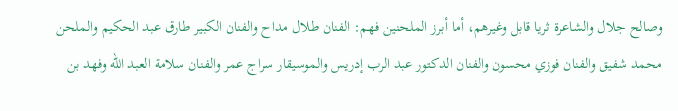وصالح جلال والشاعرة ثريا قابل وغيرهم، أما أبرز الملحنين فهم: الفنان طلال مداح والفنان الكبير طارق عبد الحكيم والملحن محمد شفيق والفنان فوزي محسون والفنان الدكتور عبد الرب إدريس والموسيقار سراج عمر والفنان سلامة العبد الله وفهد بن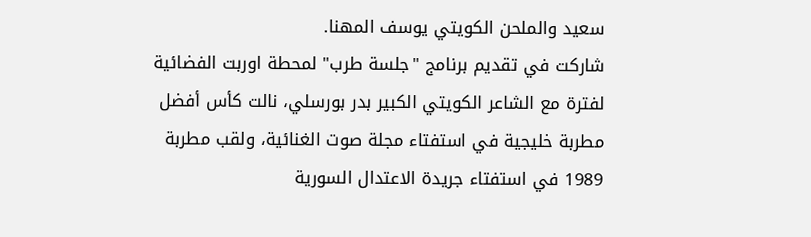سعيد والملحن الكويتي يوسف المهنا.
شاركت في تقديم برنامج "جلسة طرب" لمحطة اوربت الفضائية لفترة مع الشاعر الكويتي الكبير بدر بورسلي، نالت كأس أفضل مطربة خليجية في استفتاء مجلة صوت الغنائية، ولقب مطربة 1989 في استفتاء جريدة الاعتدال السورية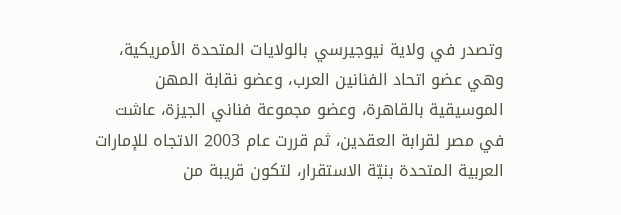وتصدر في ولاية نيوجيرسي بالولايات المتحدة الأمريكية، وهي عضو اتحاد الفنانين العرب، وعضو نقابة المهن الموسيقية بالقاهرة، وعضو مجموعة فناني الجيزة، عاشت في مصر لقرابة العقدين، ثم قررت عام 2003 الاتجاه للإمارات العربية المتحدة بنيّة الاستقرار، لتكون قريبة من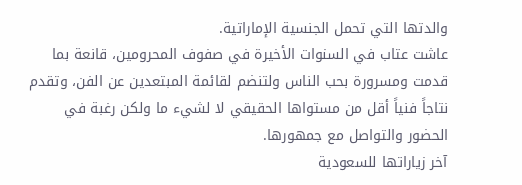والدتها التي تحمل الجنسية الإماراتية.
عاشت عتاب في السنوات الأخيرة في صفوف المحرومين، قانعة بما قدمت ومسرورة بحب الناس ولتنضم لقائمة المبتعدين عن الفن، وتقدم نتاجاً فنياً أقل من مستواها الحقيقي لا لشيء ما ولكن رغبة في الحضور والتواصل مع جمهورها.
آخر زياراتها للسعودية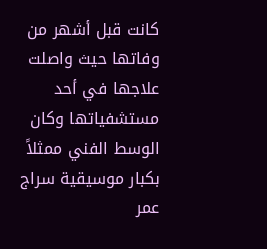كانت قبل أشهر من وفاتها حيث واصلت علاجها في أحد مستشفياتها وكان الوسط الفني ممثلاً بكبار موسيقية سراج عمر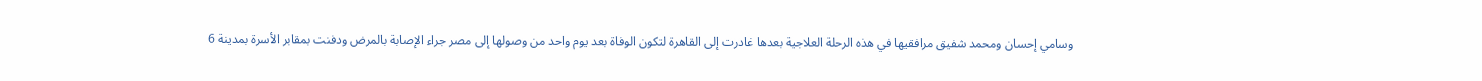وسامي إحسان ومحمد شفيق مرافقيها في هذه الرحلة العلاجية بعدها غادرت إلى القاهرة لتكون الوفاة بعد يوم واحد من وصولها إلى مصر جراء الإصابة بالمرض ودفنت بمقابر الأسرة بمدينة 6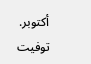أكتوبر.
توفيت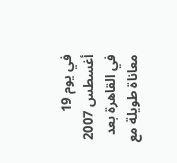في يوم 19 أغسطس 2007 في القاهرة بعد معاناة طويلة مع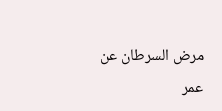مرض السرطان عن عمر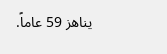يناهز 59 عاماً.